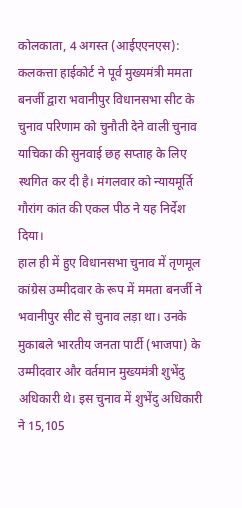कोलकाता, 4 अगस्त (आईएएनएस): कलकत्ता हाईकोर्ट ने पूर्व मुख्यमंत्री ममता बनर्जी द्वारा भवानीपुर विधानसभा सीट के चुनाव परिणाम को चुनौती देने वाली चुनाव याचिका की सुनवाई छह सप्ताह के लिए स्थगित कर दी है। मंगलवार को न्यायमूर्ति गौरांग कांत की एकल पीठ ने यह निर्देश दिया।
हाल ही में हुए विधानसभा चुनाव में तृणमूल कांग्रेस उम्मीदवार के रूप में ममता बनर्जी ने भवानीपुर सीट से चुनाव लड़ा था। उनके मुकाबले भारतीय जनता पार्टी (भाजपा) के उम्मीदवार और वर्तमान मुख्यमंत्री शुभेंदु अधिकारी थे। इस चुनाव में शुभेंदु अधिकारी ने 15,105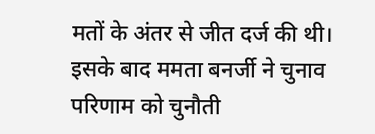मतों के अंतर से जीत दर्ज की थी।
इसके बाद ममता बनर्जी ने चुनाव परिणाम को चुनौती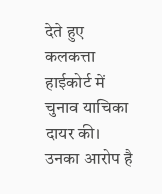देते हुए कलकत्ता हाईकोर्ट में चुनाव याचिका दायर की। उनका आरोप है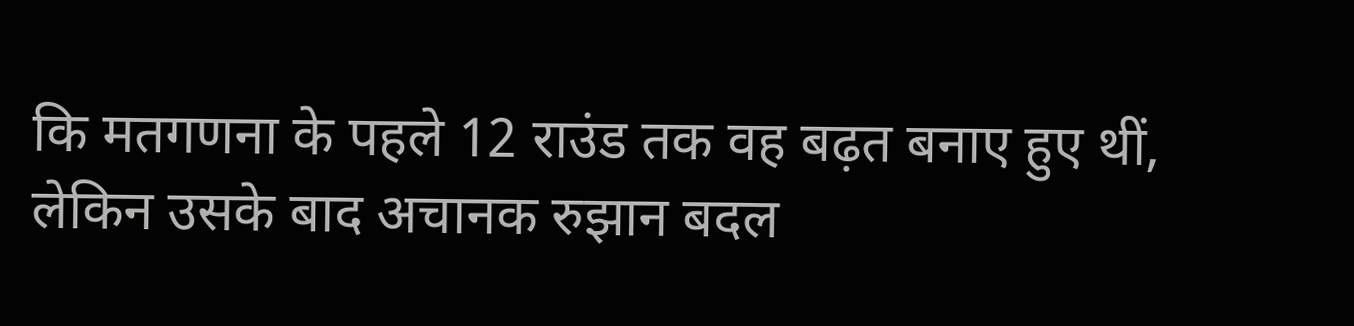कि मतगणना के पहले 12 राउंड तक वह बढ़त बनाए हुए थीं, लेकिन उसके बाद अचानक रुझान बदल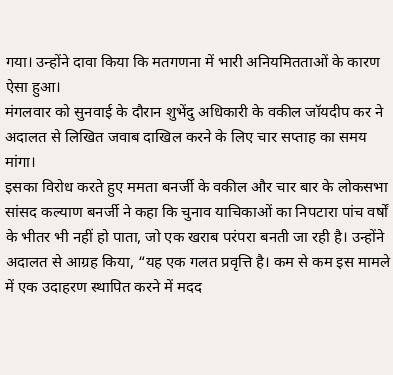गया। उन्होंने दावा किया कि मतगणना में भारी अनियमितताओं के कारण ऐसा हुआ।
मंगलवार को सुनवाई के दौरान शुभेंदु अधिकारी के वकील जॉयदीप कर ने अदालत से लिखित जवाब दाखिल करने के लिए चार सप्ताह का समय मांगा।
इसका विरोध करते हुए ममता बनर्जी के वकील और चार बार के लोकसभा सांसद कल्याण बनर्जी ने कहा कि चुनाव याचिकाओं का निपटारा पांच वर्षों के भीतर भी नहीं हो पाता, जो एक खराब परंपरा बनती जा रही है। उन्होंने अदालत से आग्रह किया, “यह एक गलत प्रवृत्ति है। कम से कम इस मामले में एक उदाहरण स्थापित करने में मदद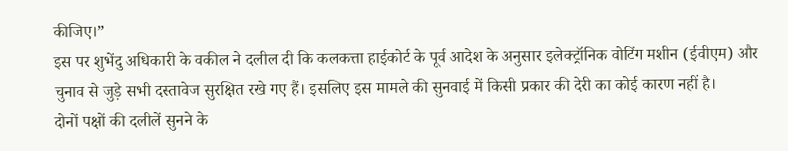कीजिए।”
इस पर शुभेंदु अधिकारी के वकील ने दलील दी कि कलकत्ता हाईकोर्ट के पूर्व आदेश के अनुसार इलेक्ट्रॉनिक वोटिंग मशीन (ईवीएम) और चुनाव से जुड़े सभी दस्तावेज सुरक्षित रखे गए हैं। इसलिए इस मामले की सुनवाई में किसी प्रकार की देरी का कोई कारण नहीं है।
दोनों पक्षों की दलीलें सुनने के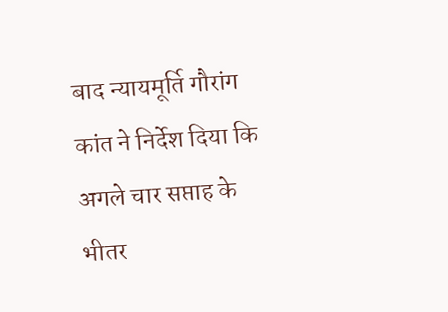बाद न्यायमूर्ति गौरांग कांत ने निर्देश दिया कि अगले चार सप्ताह के भीतर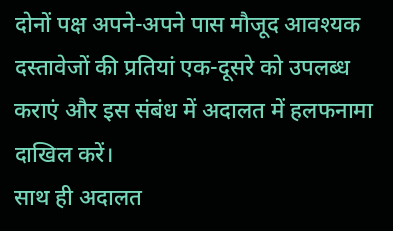दोनों पक्ष अपने-अपने पास मौजूद आवश्यक दस्तावेजों की प्रतियां एक-दूसरे को उपलब्ध कराएं और इस संबंध में अदालत में हलफनामा दाखिल करें।
साथ ही अदालत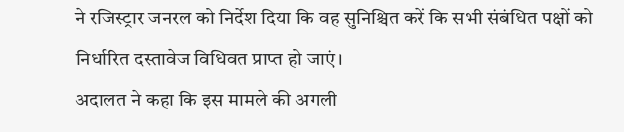ने रजिस्ट्रार जनरल को निर्देश दिया कि वह सुनिश्चित करें कि सभी संबंधित पक्षों को निर्धारित दस्तावेज विधिवत प्राप्त हो जाएं।
अदालत ने कहा कि इस मामले की अगली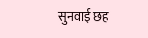सुनवाई छह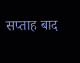सप्ताह बाद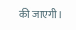की जाएगी।